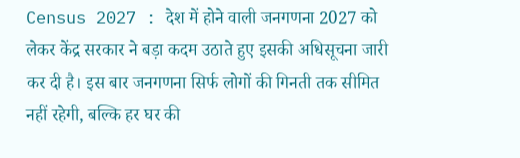Census 2027 : देश में होने वाली जनगणना 2027 को लेकर केंद्र सरकार ने बड़ा कदम उठाते हुए इसकी अधिसूचना जारी कर दी है। इस बार जनगणना सिर्फ लोगों की गिनती तक सीमित नहीं रहेगी, बल्कि हर घर की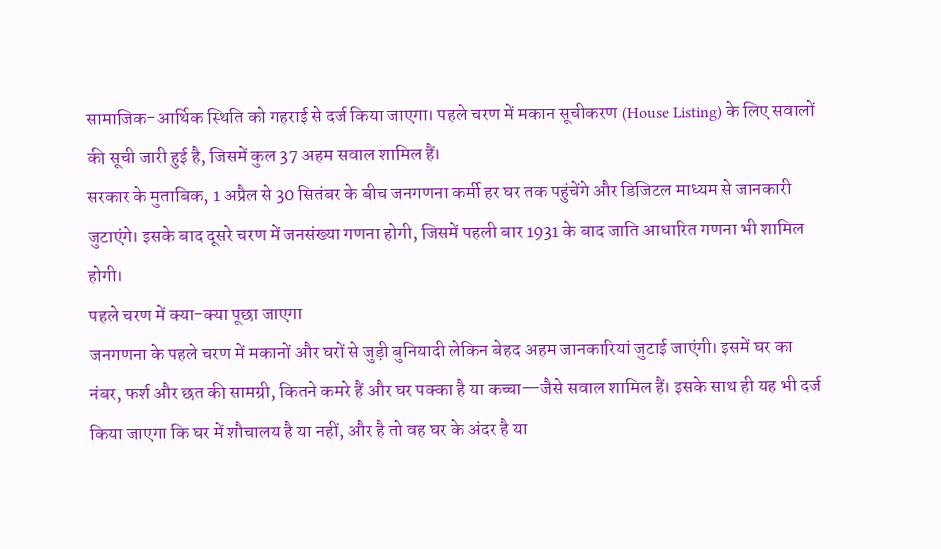सामाजिक-आर्थिक स्थिति को गहराई से दर्ज किया जाएगा। पहले चरण में मकान सूचीकरण (House Listing) के लिए सवालों की सूची जारी हुई है, जिसमें कुल 37 अहम सवाल शामिल हैं।
सरकार के मुताबिक, 1 अप्रैल से 30 सितंबर के बीच जनगणना कर्मी हर घर तक पहुंचेंगे और डिजिटल माध्यम से जानकारी जुटाएंगे। इसके बाद दूसरे चरण में जनसंख्या गणना होगी, जिसमें पहली बार 1931 के बाद जाति आधारित गणना भी शामिल होगी।
पहले चरण में क्या-क्या पूछा जाएगा
जनगणना के पहले चरण में मकानों और घरों से जुड़ी बुनियादी लेकिन बेहद अहम जानकारियां जुटाई जाएंगी। इसमें घर का नंबर, फर्श और छत की सामग्री, कितने कमरे हैं और घर पक्का है या कच्चा—जैसे सवाल शामिल हैं। इसके साथ ही यह भी दर्ज किया जाएगा कि घर में शौचालय है या नहीं, और है तो वह घर के अंदर है या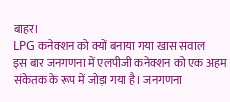बाहर।
LPG कनेक्शन को क्यों बनाया गया खास सवाल
इस बार जनगणना में एलपीजी कनेक्शन को एक अहम संकेतक के रूप में जोड़ा गया है। जनगणना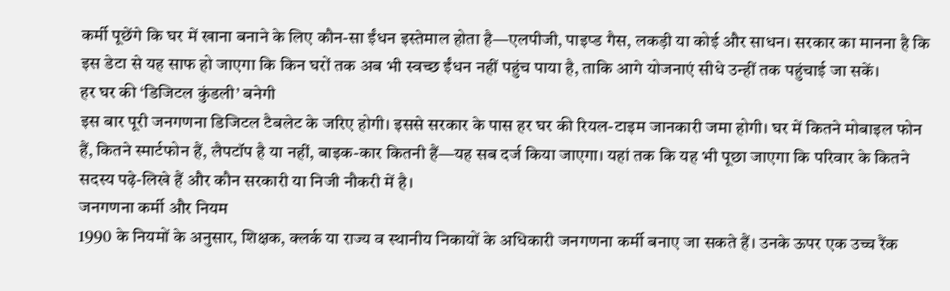कर्मी पूछेंगे कि घर में खाना बनाने के लिए कौन-सा ईंधन इस्तेमाल होता है—एलपीजी, पाइप्ड गैस, लकड़ी या कोई और साधन। सरकार का मानना है कि इस डेटा से यह साफ हो जाएगा कि किन घरों तक अब भी स्वच्छ ईंधन नहीं पहुंच पाया है, ताकि आगे योजनाएं सीधे उन्हीं तक पहुंचाई जा सकें।
हर घर की ‘डिजिटल कुंडली’ बनेगी
इस बार पूरी जनगणना डिजिटल टैबलेट के जरिए होगी। इससे सरकार के पास हर घर की रियल-टाइम जानकारी जमा होगी। घर में कितने मोबाइल फोन हैं, कितने स्मार्टफोन हैं, लैपटॉप है या नहीं, बाइक-कार कितनी हैं—यह सब दर्ज किया जाएगा। यहां तक कि यह भी पूछा जाएगा कि परिवार के कितने सदस्य पढ़े-लिखे हैं और कौन सरकारी या निजी नौकरी में है।
जनगणना कर्मी और नियम
1990 के नियमों के अनुसार, शिक्षक, क्लर्क या राज्य व स्थानीय निकायों के अधिकारी जनगणना कर्मी बनाए जा सकते हैं। उनके ऊपर एक उच्च रैंक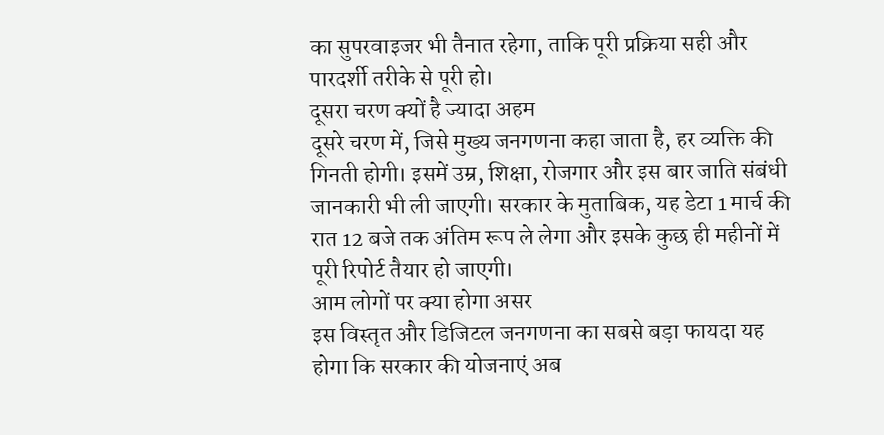का सुपरवाइजर भी तैनात रहेगा, ताकि पूरी प्रक्रिया सही और पारदर्शी तरीके से पूरी हो।
दूसरा चरण क्यों है ज्यादा अहम
दूसरे चरण में, जिसे मुख्य जनगणना कहा जाता है, हर व्यक्ति की गिनती होगी। इसमें उम्र, शिक्षा, रोजगार और इस बार जाति संबंधी जानकारी भी ली जाएगी। सरकार के मुताबिक, यह डेटा 1 मार्च की रात 12 बजे तक अंतिम रूप ले लेगा और इसके कुछ ही महीनों में पूरी रिपोर्ट तैयार हो जाएगी।
आम लोगों पर क्या होगा असर
इस विस्तृत और डिजिटल जनगणना का सबसे बड़ा फायदा यह होगा कि सरकार की योजनाएं अब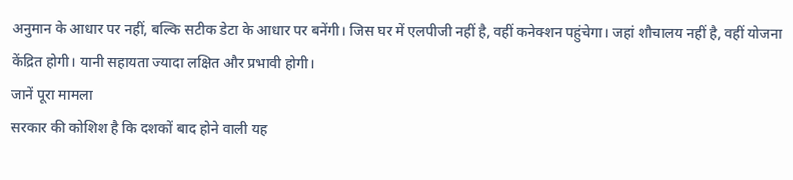अनुमान के आधार पर नहीं, बल्कि सटीक डेटा के आधार पर बनेंगी। जिस घर में एलपीजी नहीं है, वहीं कनेक्शन पहुंचेगा। जहां शौचालय नहीं है, वहीं योजना केंद्रित होगी। यानी सहायता ज्यादा लक्षित और प्रभावी होगी।
जानें पूरा मामला
सरकार की कोशिश है कि दशकों बाद होने वाली यह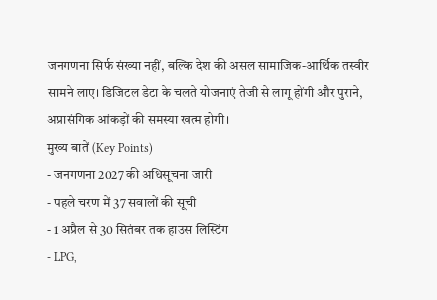जनगणना सिर्फ संख्या नहीं, बल्कि देश की असल सामाजिक-आर्थिक तस्वीर सामने लाए। डिजिटल डेटा के चलते योजनाएं तेजी से लागू होंगी और पुराने, अप्रासंगिक आंकड़ों की समस्या खत्म होगी।
मुख्य बातें (Key Points)
- जनगणना 2027 की अधिसूचना जारी
- पहले चरण में 37 सवालों की सूची
- 1 अप्रैल से 30 सितंबर तक हाउस लिस्टिंग
- LPG,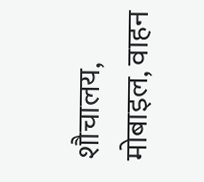शौचालय, मोबाइल, वाहन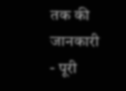तक की जानकारी
- पूरी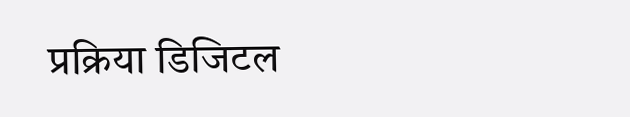प्रक्रिया डिजिटल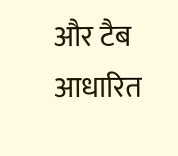और टैब आधारित